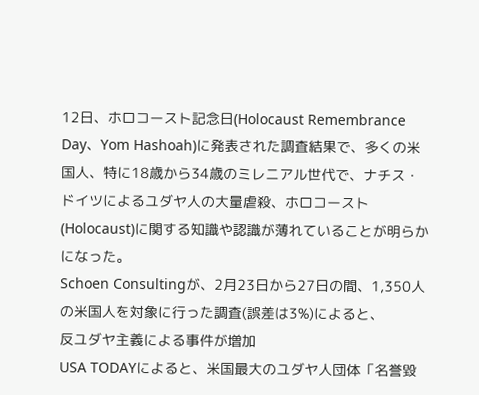12日、ホロコースト記念日(Holocaust Remembrance Day、Yom Hashoah)に発表された調査結果で、多くの米国人、特に18歳から34歳のミレニアル世代で、ナチス・ドイツによるユダヤ人の大量虐殺、ホロコースト(Holocaust)に関する知識や認識が薄れていることが明らかになった。
Schoen Consultingが、2月23日から27日の間、1,350人の米国人を対象に行った調査(誤差は3%)によると、
反ユダヤ主義による事件が増加
USA TODAYによると、米国最大のユダヤ人団体「名誉毀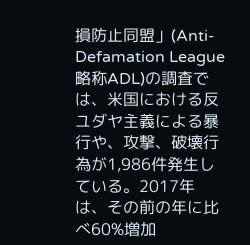損防止同盟」(Anti-Defamation League 略称ADL)の調査では、米国における反ユダヤ主義による暴行や、攻撃、破壊行為が1,986件発生している。2017年は、その前の年に比べ60%増加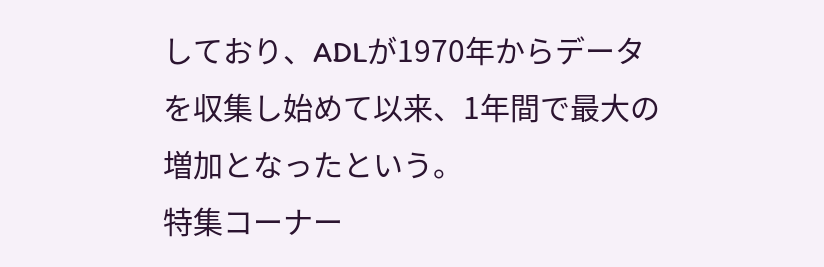しており、ADLが1970年からデータを収集し始めて以来、1年間で最大の増加となったという。
特集コーナー